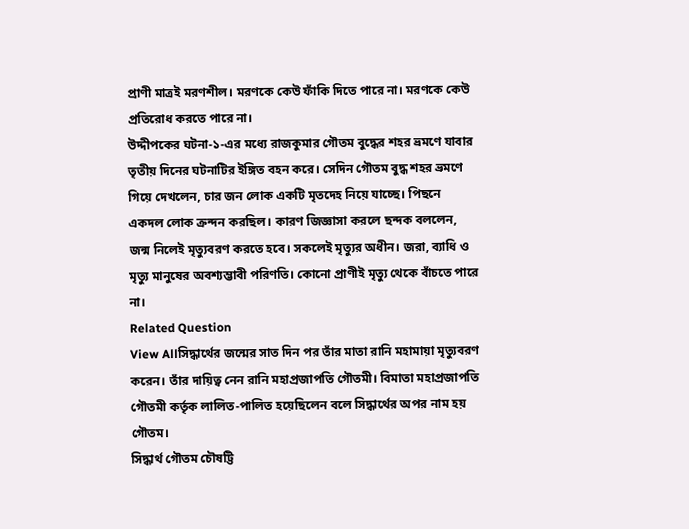প্রাণী মাত্রই মরণশীল। মরণকে কেউ ফাঁকি দিতে পারে না। মরণকে কেউ প্রতিরোধ করতে পারে না।
উদ্দীপকের ঘটনা-১-এর মধ্যে রাজকুমার গৌতম বুদ্ধের শহর ভ্রমণে যাবার তৃতীয় দিনের ঘটনাটির ইঙ্গিত বহন করে। সেদিন গৌতম বুদ্ধ শহর ভ্রমণে গিয়ে দেখলেন, চার জন লোক একটি মৃতদেহ নিয়ে যাচ্ছে। পিছনে একদল লোক ক্রন্দন করছিল। কারণ জিজ্ঞাসা করলে ছন্দক বললেন, জন্ম নিলেই মৃত্যুবরণ করতে হবে। সকলেই মৃত্যুর অধীন। জরা, ব্যাধি ও মৃত্যু মানুষের অবশ্যম্ভাবী পরিণতি। কোনো প্রাণীই মৃত্যু থেকে বাঁচতে পারে না।
Related Question
View Allসিদ্ধার্থের জন্মের সাত দিন পর তাঁর মাতা রানি মহামায়া মৃত্যুবরণ করেন। তাঁর দায়িত্ব নেন রানি মহাপ্রজাপতি গৌতমী। বিমাতা মহাপ্রজাপতি গৌতমী কর্তৃক লালিত-পালিত হয়েছিলেন বলে সিদ্ধার্থের অপর নাম হয় গৌতম।
সিদ্ধার্থ গৌতম চৌষট্টি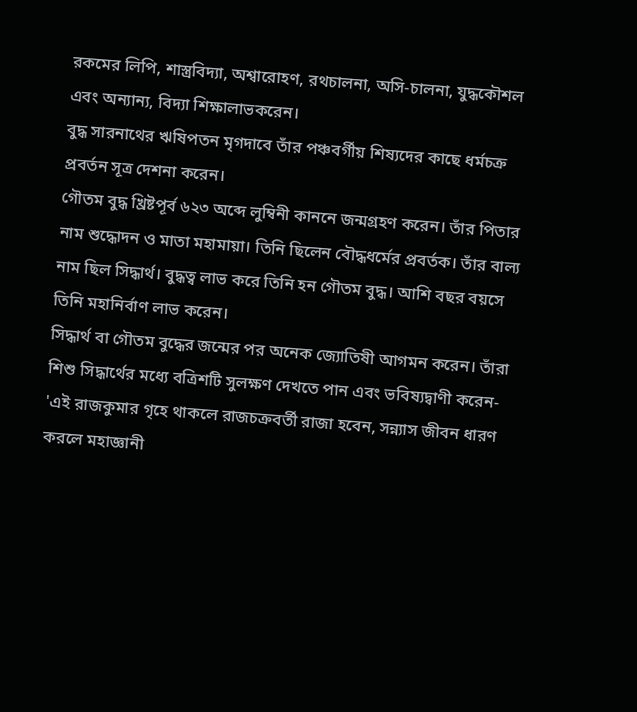রকমের লিপি, শাস্ত্রবিদ্যা, অশ্বারোহণ, রথচালনা, অসি-চালনা, যুদ্ধকৌশল এবং অন্যান্য, বিদ্যা শিক্ষালাভকরেন।
বুদ্ধ সারনাথের ঋষিপতন মৃগদাবে তাঁর পঞ্চবর্গীয় শিষ্যদের কাছে ধর্মচক্র প্রবর্তন সূত্র দেশনা করেন।
গৌতম বুদ্ধ খ্রিষ্টপূর্ব ৬২৩ অব্দে লুম্বিনী কাননে জন্মগ্রহণ করেন। তাঁর পিতার নাম শুদ্ধোদন ও মাতা মহামায়া। তিনি ছিলেন বৌদ্ধধর্মের প্রবর্তক। তাঁর বাল্য নাম ছিল সিদ্ধার্থ। বুদ্ধত্ব লাভ করে তিনি হন গৌতম বুদ্ধ। আশি বছর বয়সে তিনি মহানির্বাণ লাভ করেন।
সিদ্ধার্থ বা গৌতম বুদ্ধের জন্মের পর অনেক জ্যোতিষী আগমন করেন। তাঁরা শিশু সিদ্ধার্থের মধ্যে বত্রিশটি সুলক্ষণ দেখতে পান এবং ভবিষ্যদ্বাণী করেন- 'এই রাজকুমার গৃহে থাকলে রাজচক্রবর্তী রাজা হবেন, সন্ন্যাস জীবন ধারণ করলে মহাজ্ঞানী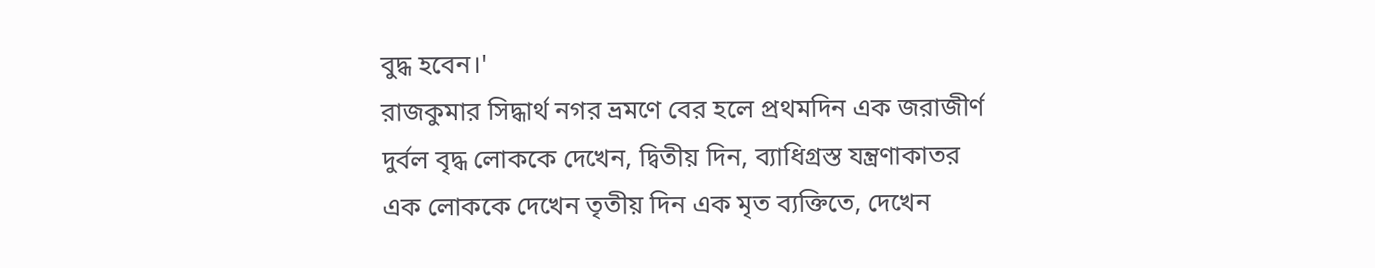বুদ্ধ হবেন।'
রাজকুমার সিদ্ধার্থ নগর ভ্রমণে বের হলে প্রথমদিন এক জরাজীর্ণ দুর্বল বৃদ্ধ লোককে দেখেন, দ্বিতীয় দিন, ব্যাধিগ্রস্ত যন্ত্রণাকাতর এক লোককে দেখেন তৃতীয় দিন এক মৃত ব্যক্তিতে, দেখেন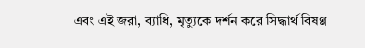এবং এই জরা, ব্যাধি, মৃত্যুকে দর্শন করে সিদ্ধার্থ বিষণ্ণ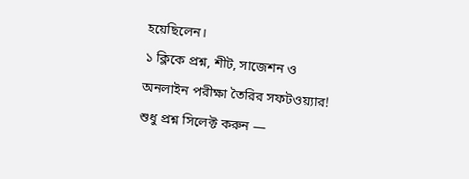হয়েছিলেন।
১ ক্লিকে প্রশ্ন, শীট, সাজেশন ও
অনলাইন পরীক্ষা তৈরির সফটওয়্যার!
শুধু প্রশ্ন সিলেক্ট করুন —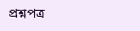প্রশ্নপত্র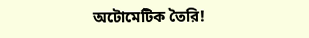অটোমেটিক তৈরি!